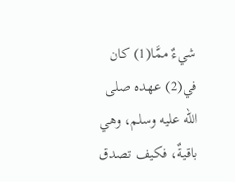شيءٌ ممَّا(1) كان في(2) عهده صلى الله عليه وسلم، وهي باقيةٌ، فكيف تصدق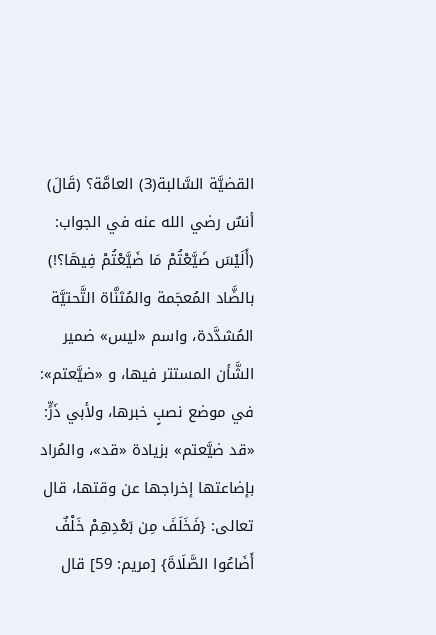القضيَّة السَّالبة(3) العامَّة؟ (قَالَ) أنسٌ رضي الله عنه في الجواب: (أَلَيْسَ ضَيَّعْتُمْ مَا ضَيَّعْتُمْ فِيهَا؟!) بالضَّاد المُعجَمة والمُثنَّاة التَّحتيَّة المُشدَّدة، واسم «ليس» ضمير الشَّأن المستتر فيها، و «ضيَّعتم»: في موضع نصبٍ خبرها، ولأبي ذَرٍّ: «قد ضيَّعتم» بزيادة «قد»، والمُراد بإضاعتها إخراجها عن وقتها، قال تعالى: {فَخَلَفَ مِن بَعْدِهِمْ خَلْفٌ أَضَاعُوا الصَّلَاةَ} [مريم: 59] قال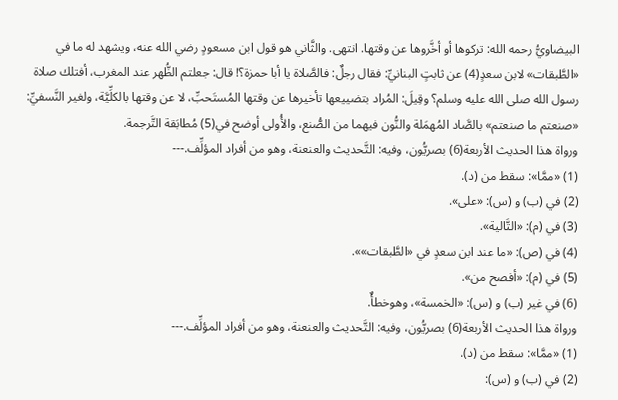البيضاويُّ رحمه الله: تركوها أو أخَّروها عن وقتها. انتهى. والثَّاني هو قول ابن مسعودٍ رضي الله عنه، ويشهد له ما في «الطَّبقات» لابن سعدٍ(4) عن ثابتٍ البنانيِّ: فقال رجلٌ: فالصَّلاة يا أبا حمزة؟! قال: جعلتم الظُّهر عند المغرب، أفتلك صلاة رسول الله صلى الله عليه وسلم؟ وقِيلَ: المُراد بتضييعها تأخيرها عن وقتها المُستَحبِّ، لا عن وقتها بالكلِّيَّة، ولغير النَّسفيِّ: «صنعتم ما صنعتم» بالصَّاد المُهمَلة والنُّون فيهما من الصُّنع، والأُولى أوضح في(5) مُطابَقة التَّرجمة.
ورواة هذا الحديث الأربعة(6) بصريُّون، وفيه: التَّحديث والعنعنة، وهو من أفراد المؤلِّف.---
(1) «ممَّا»: سقط من (د).
(2) في (ب) و (س): «على».
(3) في (م): «التَّالية».
(4) في (ص): «ما عند ابن سعدٍ في «الطَّبقات»».
(5) في (م): «أفصح من».
(6) في غير (ب) و (س): «الخمسة»، وهوخطأٌ.
ورواة هذا الحديث الأربعة(6) بصريُّون، وفيه: التَّحديث والعنعنة، وهو من أفراد المؤلِّف.---
(1) «ممَّا»: سقط من (د).
(2) في (ب) و (س):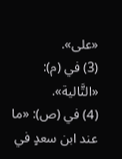«على».
(3) في (م): «التَّالية».
(4) في (ص): «ما عند ابن سعدٍ في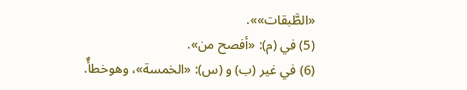«الطَّبقات»».
(5) في (م): «أفصح من».
(6) في غير (ب) و (س): «الخمسة»، وهوخطأٌ.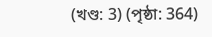(খণ্ড: 3) (পৃষ্ঠা: 364)